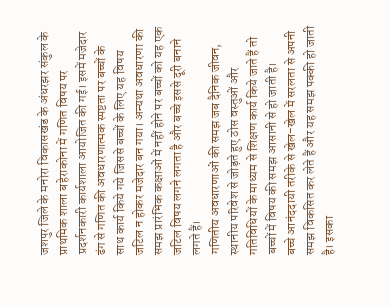जशपुर जिले के मनोरा विकासखंड के अंधरझर संकुल के प्राथमिक शाला बहेराकोना में गणित विषय पर प्रदर्शनकारी कार्यशाला आयोजित की गई। इसमें मजेदार ढंग से गणित की अवधारणात्मक स्पष्टता पर बच्चों के साथ कार्य किये गये जिससे बच्चों के लिए यह विषय जटिल न होकर मजेदार बन गया। अन्यथा अवधारणा की समझ प्रारंभिक कक्षाओं में नहीं होने पर बच्चों को यह एक जटिल विषय लगने लगता है और बच्चे इससे दूरी बनाने लगते हैं।
गणितीय अवधारणाओं की समझ जब दैनिक जीवन, स्थानीय परिवेश से जोड़ते हुए ठोस वस्तुओं और गतिविधियों के माध्यम से शिक्षण कार्य किये जाते हैं तो बच्चों में विषय की समझ आसानी से हो जाती है।
बच्चे आनंददायी तरीके से खेल-खेल में सरलता से अपनी समझ विकसित कर लेते हैं और यह समझ पक्की हो जाती है। इसका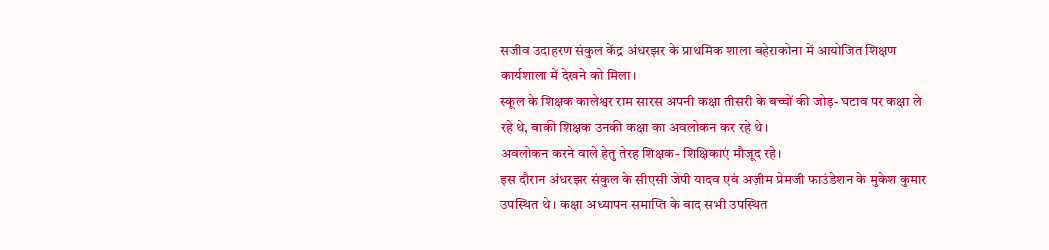सजीव उदाहरण संकुल केंद्र अंधरझर के प्राथमिक शाला बहेराकोना में आयोजित शिक्षण कार्यशाला में देखने को मिला।
स्कूल के शिक्षक कालेश्वर राम सारस अपनी कक्षा तीसरी के बच्चों की जोड़- घटाव पर कक्षा ले रहे थे, बाकी शिक्षक उनकी कक्षा का अवलोकन कर रहे थे।
अवलोकन करने वाले हेतु तेरह शिक्षक- शिक्षिकाएं मौजूद रहे।
इस दौरान अंधरझर संकुल के सीएसी जेपी यादव एवं अज़ीम प्रेमजी फाउंडेशन के मुकेश कुमार उपस्थित थे। कक्षा अध्यापन समाप्ति के बाद सभी उपस्थित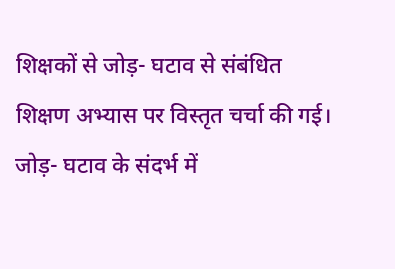शिक्षकों से जोड़- घटाव से संबंधित शिक्षण अभ्यास पर विस्तृत चर्चा की गई।
जोड़- घटाव के संदर्भ में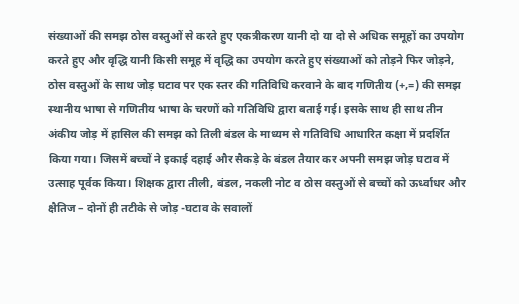संख्याओं की समझ ठोस वस्तुओं से करते हुए एकत्रीकरण यानी दो या दो से अधिक समूहों का उपयोग करते हुए और वृद्धि यानी किसी समूह में वृद्धि का उपयोग करते हुए संख्याओं को तोड़ने फिर जोड़ने, ठोस वस्तुओं के साथ जोड़ घटाव पर एक स्तर की गतिविधि करवाने के बाद गणितीय (+,=) की समझ स्थानीय भाषा से गणितीय भाषा के चरणों को गतिविधि द्वारा बताई गई। इसके साथ ही साथ तीन अंकीय जोड़ में हासिल की समझ को तिली बंडल के माध्यम से गतिविधि आधारित कक्षा में प्रदर्शित किया गया। जिसमें बच्चों ने इकाई दहाई और सैकड़े के बंडल तैयार कर अपनी समझ जोड़ घटाव में उत्साह पूर्वक किया। शिक्षक द्वारा तीली, बंडल, नकली नोट व ठोस वस्तुओं से बच्चों को ऊर्ध्वाधर और क्षैतिज – दोनों ही तटीके से जोड़ -घटाव के सवालों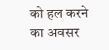को हल करने का अवसर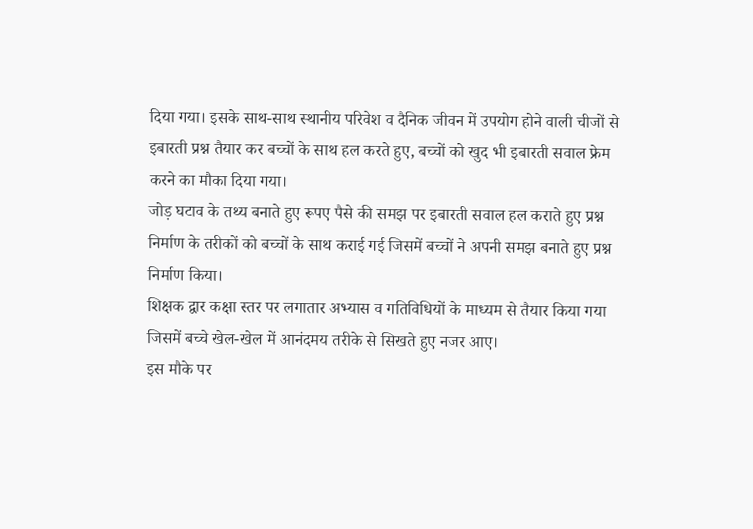दिया गया। इसके साथ-साथ स्थानीय परिवेश व दैनिक जीवन में उपयोग होने वाली चीजों से इबारती प्रश्न तैयार कर बच्चों के साथ हल करते हुए, बच्चों को खुद भी इबारती सवाल फ्रेम करने का मौका दिया गया।
जोड़ घटाव के तथ्य बनाते हुए रूपए पैसे की समझ पर इबारती सवाल हल कराते हुए प्रश्न निर्माण के तरीकों को बच्चों के साथ कराई गई जिसमें बच्चों ने अपनी समझ बनाते हुए प्रश्न निर्माण किया।
शिक्षक द्वार कक्षा स्तर पर लगातार अभ्यास व गतिविधियों के माध्यम से तैयार किया गया जिसमें बच्चे खेल-खेल में आनंदमय तरीके से सिखते हुए नजर आए।
इस मौके पर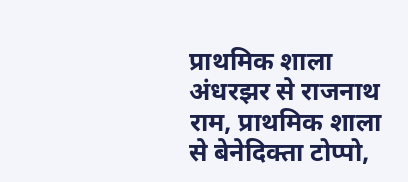प्राथमिक शाला अंधरझर से राजनाथ राम, प्राथमिक शाला से बेनेदिक्ता टोप्पो,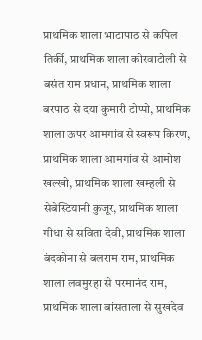प्राथमिक शाला भाटापाठ से कपिल तिर्की, प्राथमिक शाला कोरवाटोली से बसंत राम प्रधान, प्राथमिक शाला बरपाठ से दया कुमारी टोप्पो, प्राथमिक शाला ऊपर आमगांव से स्वरूप किरण, प्राथमिक शाला आमगांव से आमोश खल्खो, प्राथमिक शाला खम्हली से सेबेस्टियानी कुजूर, प्राथमिक शाला गीधा से सविता देवी, प्राथमिक शाला बंदकोना से बलराम राम, प्राथमिक शाला लवमुरहा से परमानंद राम, प्राथमिक शाला बांसताला से सुखदेव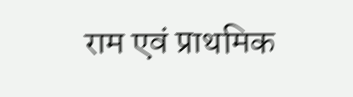राम एवं प्राथमिक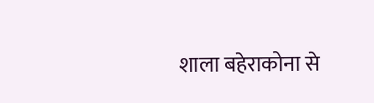शाला बहेराकोना से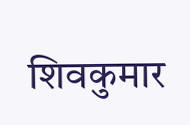शिवकुमार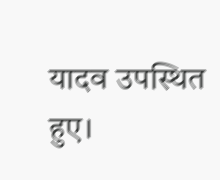यादव उपस्थित हुए।